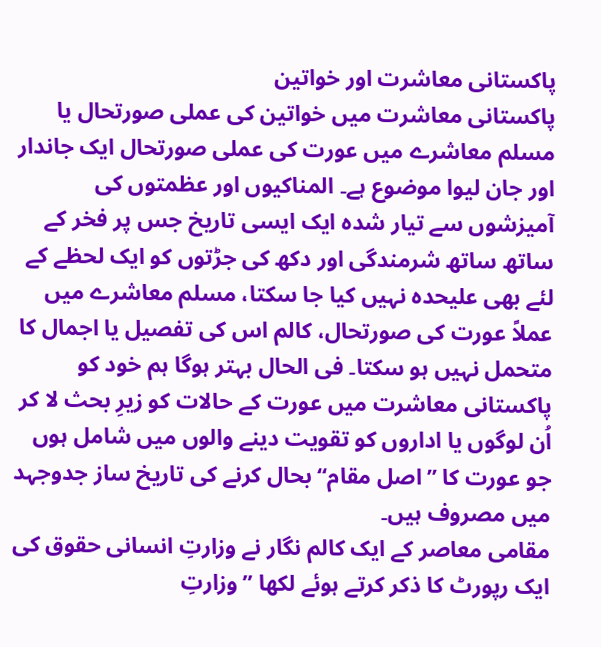پاکستانی معاشرت اور خواتین
پاکستانی معاشرت میں خواتین کی عملی صورتحال یا مسلم معاشرے میں عورت کی عملی صورتحال ایک جاندار اور جان لیوا موضوع ہے۔ المناکیوں اور عظمتوں کی آمیزشوں سے تیار شدہ ایک ایسی تاریخ جس پر فخر کے ساتھ ساتھ شرمندگی اور دکھ کی جڑتوں کو ایک لحظے کے لئے بھی علیحدہ نہیں کیا جا سکتا، مسلم معاشرے میں عملاً عورت کی صورتحال، کالم اس کی تفصیل یا اجمال کا متحمل نہیں ہو سکتا۔ فی الحال بہتر ہوگا ہم خود کو پاکستانی معاشرت میں عورت کے حالات کو زیرِ بحث لا کر اُن لوگوں یا اداروں کو تقویت دینے والوں میں شامل ہوں جو عورت کا ’’اصل مقام‘‘ بحال کرنے کی تاریخ ساز جدوجہد میں مصروف ہیں۔
مقامی معاصر کے ایک کالم نگار نے وزارتِ انسانی حقوق کی ایک رپورٹ کا ذکر کرتے ہوئے لکھا ’’وزارتِ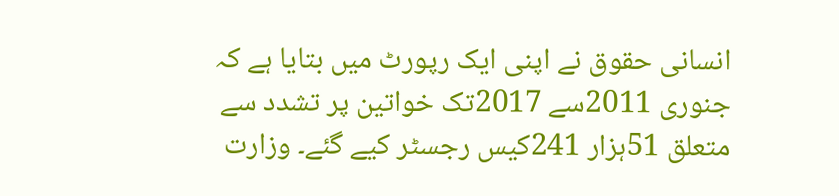انسانی حقوق نے اپنی ایک رپورٹ میں بتایا ہے کہ جنوری 2011سے 2017تک خواتین پر تشدد سے متعلق 51ہزار 241کیس رجسٹر کیے گئے۔ وزارت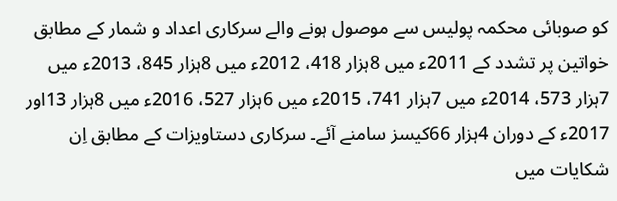کو صوبائی محکمہ پولیس سے موصول ہونے والے سرکاری اعداد و شمار کے مطابق خواتین پر تشدد کے 2011ء میں 8ہزار 418، 2012ء میں 8ہزار 845، 2013ء میں 7ہزار 573، 2014ء میں 7ہزار 741، 2015ء میں 6ہزار 527، 2016ء میں 8ہزار 13اور 2017ء کے دوران 4ہزار 66کیسز سامنے آئے۔ سرکاری دستاویزات کے مطابق اِن شکایات میں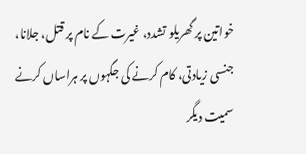خواتین پر گھریلو تشدد، غیرت کے نام پر قتل، جلانا، جنسی زیادتی، کام کرنے کی جگہوں پر ہراساں کرنے سمیت دیگر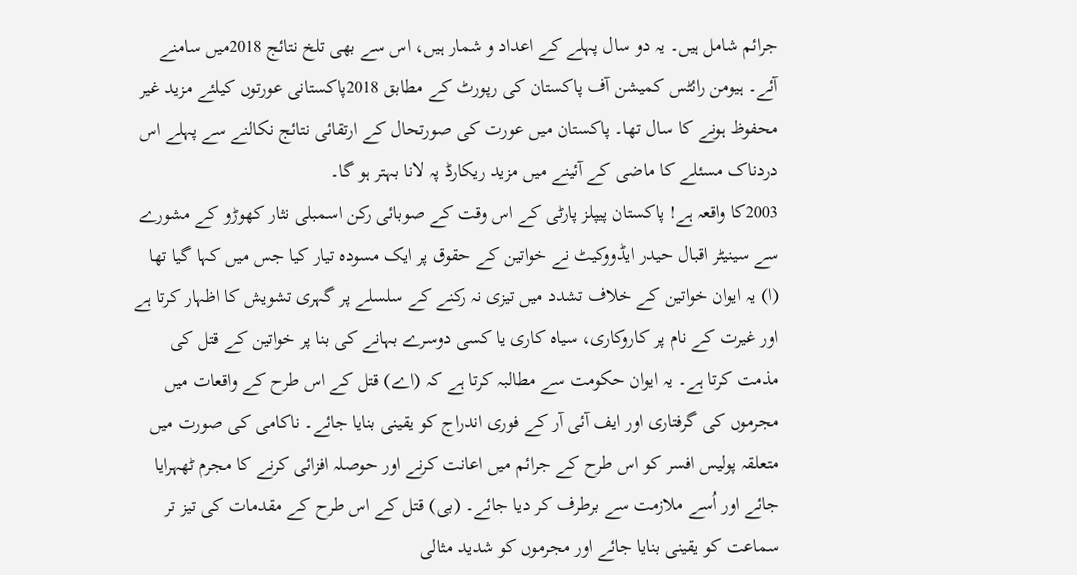جرائم شامل ہیں۔ یہ دو سال پہلے کے اعداد و شمار ہیں، اس سے بھی تلخ نتائج 2018میں سامنے آئے۔ ہیومن رائٹس کمیشن آف پاکستان کی رپورٹ کے مطابق 2018پاکستانی عورتوں کیلئے مزید غیر محفوظ ہونے کا سال تھا۔ پاکستان میں عورت کی صورتحال کے ارتقائی نتائج نکالنے سے پہلے اس دردناک مسئلے کا ماضی کے آئینے میں مزید ریکارڈ پہ لانا بہتر ہو گا۔
2003کا واقعہ ہے! پاکستان پیپلز پارٹی کے اس وقت کے صوبائی رکن اسمبلی نثار کھوڑو کے مشورے سے سینیٹر اقبال حیدر ایڈووکیٹ نے خواتین کے حقوق پر ایک مسودہ تیار کیا جس میں کہا گیا تھا (ا) یہ ایوان خواتین کے خلاف تشدد میں تیزی نہ رکنے کے سلسلے پر گہری تشویش کا اظہار کرتا ہے اور غیرت کے نام پر کاروکاری، سیاہ کاری یا کسی دوسرے بہانے کی بنا پر خواتین کے قتل کی مذمت کرتا ہے۔ یہ ایوان حکومت سے مطالبہ کرتا ہے کہ (اے) قتل کے اس طرح کے واقعات میں مجرموں کی گرفتاری اور ایف آئی آر کے فوری اندراج کو یقینی بنایا جائے۔ ناکامی کی صورت میں متعلقہ پولیس افسر کو اس طرح کے جرائم میں اعانت کرنے اور حوصلہ افزائی کرنے کا مجرم ٹھہرایا جائے اور اُسے ملازمت سے برطرف کر دیا جائے۔ (بی) قتل کے اس طرح کے مقدمات کی تیز تر سماعت کو یقینی بنایا جائے اور مجرموں کو شدید مثالی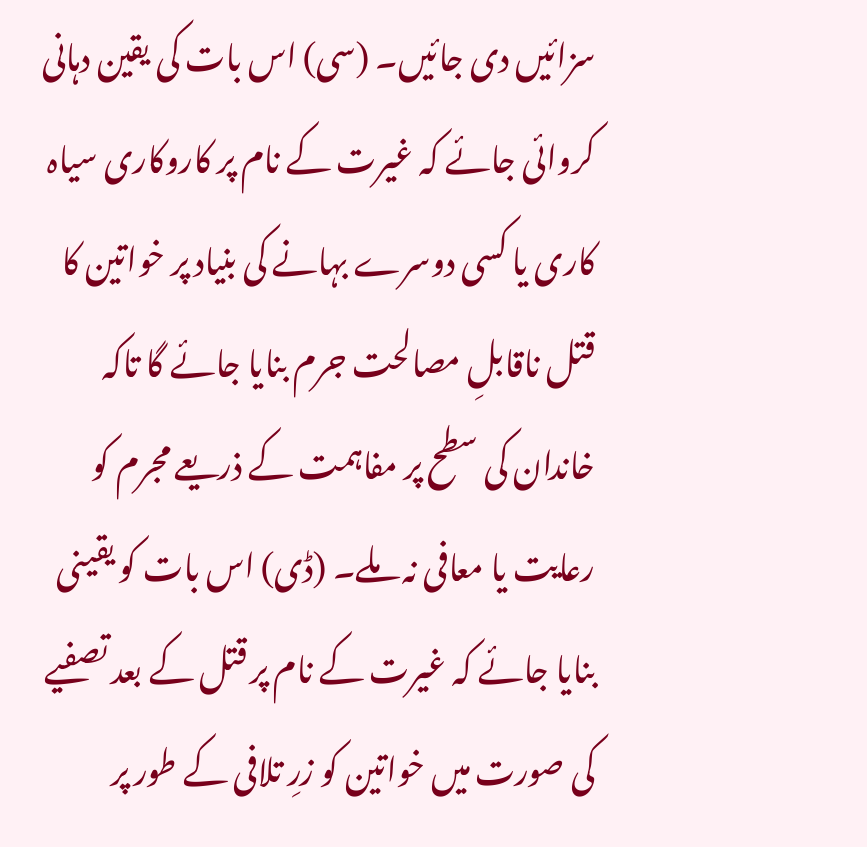سزائیں دی جائیں۔ (سی) اس بات کی یقین دہانی کروائی جائے کہ غیرت کے نام پر کاروکاری سیاہ کاری یا کسی دوسرے بہانے کی بنیاد پر خواتین کا قتل ناقابلِ مصالحت جرم بنایا جائے گا تاکہ خاندان کی سطح پر مفاہمت کے ذریعے مجرم کو رعایت یا معافی نہ ملے۔ (ڈی) اس بات کو یقینی بنایا جائے کہ غیرت کے نام پر قتل کے بعد تصفیے کی صورت میں خواتین کو زرِ تلافی کے طور پر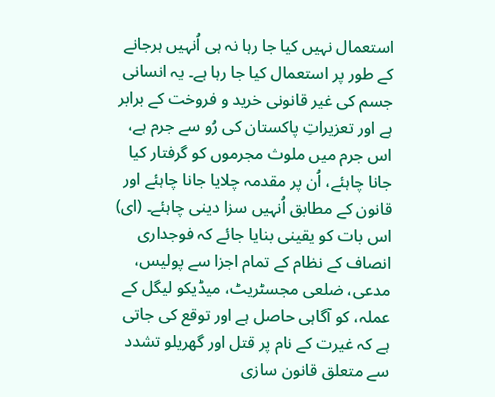استعمال نہیں کیا جا رہا نہ ہی اُنہیں ہرجانے کے طور پر استعمال کیا جا رہا ہے۔ یہ انسانی جسم کی غیر قانونی خرید و فروخت کے برابر ہے اور تعزیراتِ پاکستان کی رُو سے جرم ہے، اس جرم میں ملوث مجرموں کو گرفتار کیا جانا چاہئے، اُن پر مقدمہ چلایا جانا چاہئے اور قانون کے مطابق اُنہیں سزا دینی چاہئے۔ (ای) اس بات کو یقینی بنایا جائے کہ فوجداری انصاف کے نظام کے تمام اجزا سے پولیس، مدعی، ضلعی مجسٹریٹ، میڈیکو لیگل کے عملہ، کو آگاہی حاصل ہے اور توقع کی جاتی ہے کہ غیرت کے نام پر قتل اور گھریلو تشدد سے متعلق قانون سازی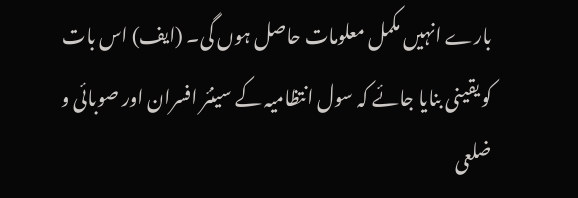بارے انہیں مکمل معلومات حاصل ہوں گی۔ (ایف) اس بات کو یقینی بنایا جائے کہ سول انتظامیہ کے سینئر افسران اور صوبائی و ضلعی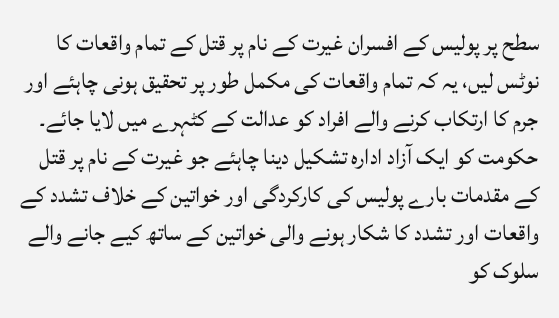سطح پر پولیس کے افسران غیرت کے نام پر قتل کے تمام واقعات کا نوٹس لیں، یہ کہ تمام واقعات کی مکمل طور پر تحقیق ہونی چاہئے اور جرم کا ارتکاب کرنے والے افراد کو عدالت کے کٹہرے میں لایا جائے۔ حکومت کو ایک آزاد ادارہ تشکیل دینا چاہئے جو غیرت کے نام پر قتل کے مقدمات بارے پولیس کی کارکردگی اور خواتین کے خلاف تشدد کے واقعات اور تشدد کا شکار ہونے والی خواتین کے ساتھ کیے جانے والے سلوک کو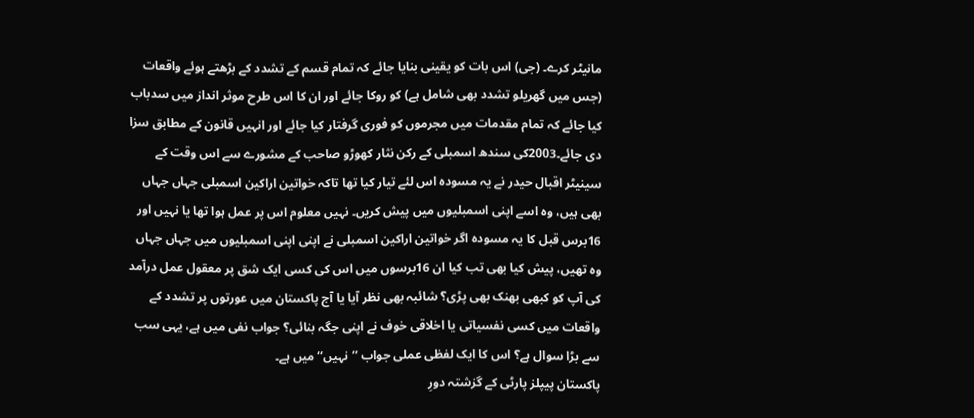مانیٹر کرے۔ (جی) اس بات کو یقینی بنایا جائے کہ تمام قسم کے تشدد کے بڑھتے ہوئے واقعات (جس میں گھریلو تشدد بھی شامل ہے) کو روکا جائے اور ان کا اس طرح موثر انداز میں سدباب کیا جائے کہ تمام مقدمات میں مجرموں کو فوری گرفتار کیا جائے اور انہیں قانون کے مطابق سزا دی جائے۔2003کی سندھ اسمبلی کے رکن نثار کھوڑو صاحب کے مشورے سے اس وقت کے سینیٹر اقبال حیدر نے یہ مسودہ اس لئے تیار کیا تھا تاکہ خواتین اراکین اسمبلی جہاں جہاں بھی ہیں، وہ اسے اپنی اسمبلیوں میں پیش کریں۔ نہیں معلوم اس پر عمل ہوا تھا یا نہیں اور 16برس قبل کا یہ مسودہ اگر خواتین اراکین اسمبلی نے اپنی اپنی اسمبلیوں میں جہاں جہاں وہ تھیں، پیش کیا بھی تب کیا ان 16برسوں میں اس کی کسی ایک شق پر معقول عمل درآمد کی آپ کو کبھی بھنک بھی پڑی؟ شائبہ بھی نظر آیا یا آج پاکستان میں عورتوں پر تشدد کے واقعات میں کسی نفسیاتی یا اخلاقی خوف نے اپنی جگہ بنائی؟ جواب نفی میں ہے، یہی سب سے بڑا سوال ہے؟ اس کا ایک لفظی عملی جواب ’’نہیں‘‘ میں ہے۔
پاکستان پیپلز پارٹی کے گزشتہ دورِ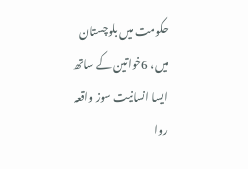حکومت میں بلوچستان میں، 6خواتین کے ساتھ ایسا انسانیت سوز واقعہ روا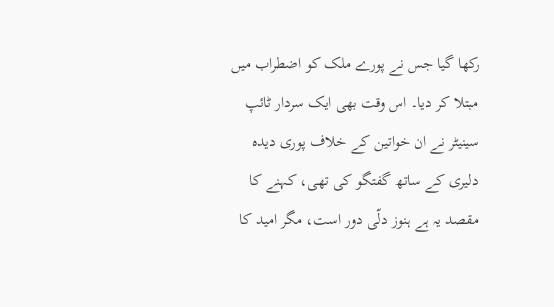رکھا گیا جس نے پورے ملک کو اضطراب میں مبتلا کر دیا۔ اس وقت بھی ایک سردار ٹائپ سینیٹر نے ان خواتین کے خلاف پوری دیدہ دلیری کے ساتھ گفتگو کی تھی، کہنے کا مقصد یہ ہے ہنوز دلّی دور است، مگر امید کا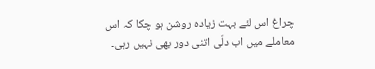چراغ اس لئے بہت زیادہ روشن ہو چکا کہ اس معاملے میں اب دلّی اتنی دور بھی نہیں رہی۔